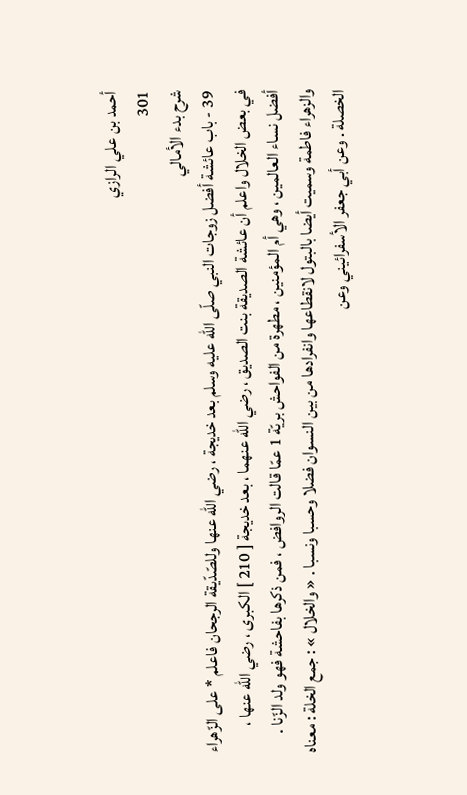أحمد بن علي الرازي
301
شرح بدء الأمالي
39 - باب عائشة أفضل زوجات النبي صلّى اللّه عليه وسلم بعد خديجة ، رضي الله عنها وللصّدّيقة الرجحان فاعلم * على الزّهراء في بعض الخلال واعلم أن عائشة الصديقة بنت الصديق ، رضي الله عنهما ، بعد خديجة [ 210 ] الكبرى ، رضي الله عنها ، أفضل نساء العالمين ، وهي أم المؤمنين ، مطهرة من الفواحش بريّة 1 عمّا قالت الروافض ، فمن ذكرها بفاحشة فهو ولد الزّنا . والزهراء فاطمة وسميت أيضا بالبتول لانقطاعها وانفرادها من بين النسوان فضلا وحسبا ونسبا . « والخلال » : جمع الخلة : معناه الخصلة . وعن أبي جعفر الأسفرائيني وعن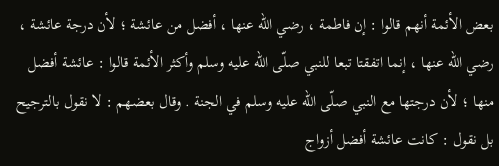بعض الأئمة أنهم قالوا : إن فاطمة ، رضي الله عنها ، أفضل من عائشة ؛ لأن درجة عائشة ، رضي الله عنها ، إنما اتفقتا تبعا للنبي صلّى اللّه عليه وسلم وأكثر الأئمة قالوا : عائشة أفضل منها ؛ لأن درجتها مع النبي صلّى اللّه عليه وسلم في الجنة . وقال بعضهم : لا نقول بالترجيح بل نقول : كانت عائشة أفضل أزواج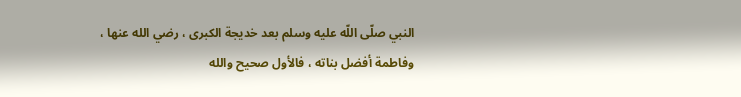النبي صلّى اللّه عليه وسلم بعد خديجة الكبرى ، رضي الله عنها ، وفاطمة أفضل بناته ، فالأول صحيح والله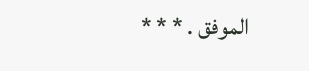الموفق . * * *